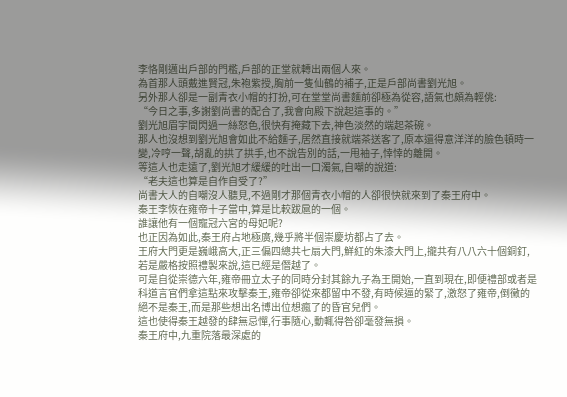李恪剛邁出戶部的門檻,戶部的正堂就轉出兩個人來。
為首那人頭戴進賢冠,朱袍紫授,胸前一隻仙鶴的補子,正是戶部尚書劉光旭。
另外那人卻是一副青衣小帽的打扮,可在堂堂尚書麵前卻極為從容,語氣也頗為輕佻:
“今日之事,多謝劉尚書的配合了,我會向殿下說起這事的。”
劉光旭眉宇間閃過一絲怒色,很快有掩藏下去,神色淡然的端起茶碗。
那人也沒想到劉光旭會如此不給麵子,居然直接就端茶送客了,原本還得意洋洋的臉色頓時一變,冷哼一聲,胡亂的拱了拱手,也不說告別的話,一甩袖子,悻悻的離開。
等這人也走遠了,劉光旭才緩緩的吐出一口濁氣,自嘲的說道:
“老夫這也算是自作自受了?”
尚書大人的自嘲沒人聽見,不過剛才那個青衣小帽的人卻很快就來到了秦王府中。
秦王李恢在雍帝十子當中,算是比較跋扈的一個。
誰讓他有一個寵冠六宮的母妃呢?
也正因為如此,秦王府占地極廣,幾乎將半個崇慶坊都占了去。
王府大門更是巍峨高大,正三偏四總共七扇大門,鮮紅的朱漆大門上,攏共有八八六十個銅釘,若是嚴格按照禮製來說,這已經是僭越了。
可是自從崇德六年,雍帝冊立太子的同時分封其餘九子為王開始,一直到現在,即便禮部或者是科道言官們拿這點來攻擊秦王,雍帝卻從來都留中不發,有時候逼的緊了,激怒了雍帝,倒黴的絕不是秦王,而是那些想出名博出位想瘋了的昏官兒們。
這也使得秦王越發的肆無忌憚,行事隨心,動輒得咎卻毫發無損。
秦王府中,九重院落最深處的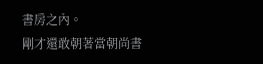書房之內。
剛才還敢朝著當朝尚書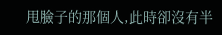甩臉子的那個人,此時卻沒有半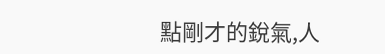點剛才的銳氣,人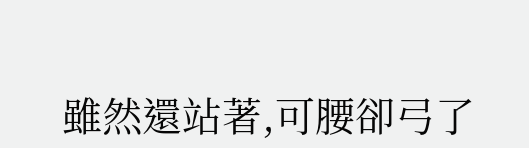雖然還站著,可腰卻弓了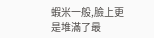蝦米一般,臉上更是堆滿了最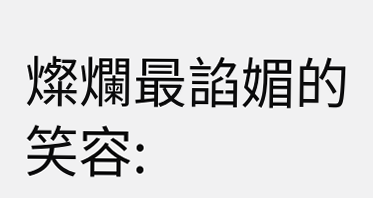燦爛最諂媚的笑容: